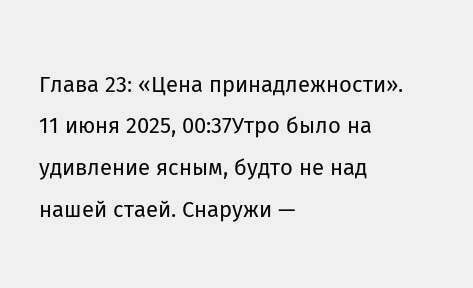Глава 23: «Цена принадлежности».
11 июня 2025, 00:37Утро было на удивление ясным, будто не над нашей стаей. Снаружи —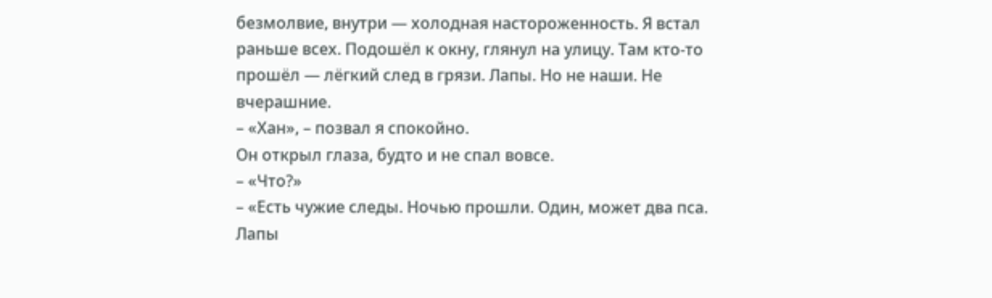безмолвие, внутри — холодная настороженность. Я встал раньше всех. Подошёл к окну, глянул на улицу. Там кто-то прошёл — лёгкий след в грязи. Лапы. Но не наши. Не вчерашние.
– «Хан», – позвал я спокойно.
Он открыл глаза, будто и не спал вовсе.
– «Что?»
– «Есть чужие следы. Ночью прошли. Один, может два пса. Лапы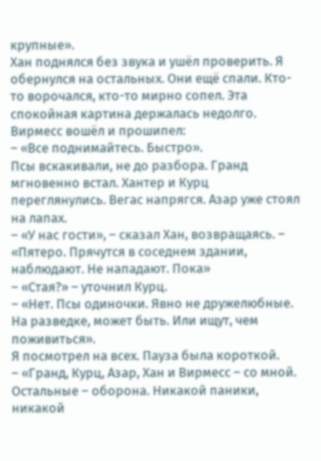крупные».
Хан поднялся без звука и ушёл проверить. Я обернулся на остальных. Они ещё спали. Кто-то ворочался, кто-то мирно сопел. Эта спокойная картина держалась недолго.
Вирмесс вошёл и прошипел:
– «Все поднимайтесь. Быстро».
Псы вскакивали, не до разбора. Гранд мгновенно встал. Хантер и Курц переглянулись. Вегас напрягся. Азар уже стоял на лапах.
– «У нас гости», – сказал Хан, возвращаясь. – «Пятеро. Прячутся в соседнем здании, наблюдают. Не нападают. Пока»
– «Стая?» – уточнил Курц.
– «Нет. Псы одиночки. Явно не дружелюбные. На разведке, может быть. Или ищут, чем поживиться».
Я посмотрел на всех. Пауза была короткой.
– «Гранд, Курц, Азар, Хан и Вирмесс – со мной. Остальные – оборона. Никакой паники, никакой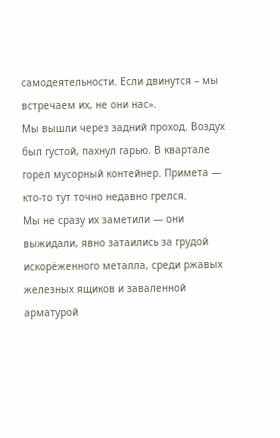самодеятельности. Если двинутся – мы встречаем их, не они нас».
Мы вышли через задний проход. Воздух был густой, пахнул гарью. В квартале горел мусорный контейнер. Примета — кто-то тут точно недавно грелся.
Мы не сразу их заметили — они выжидали, явно затаились за грудой искорёженного металла, среди ржавых железных ящиков и заваленной арматурой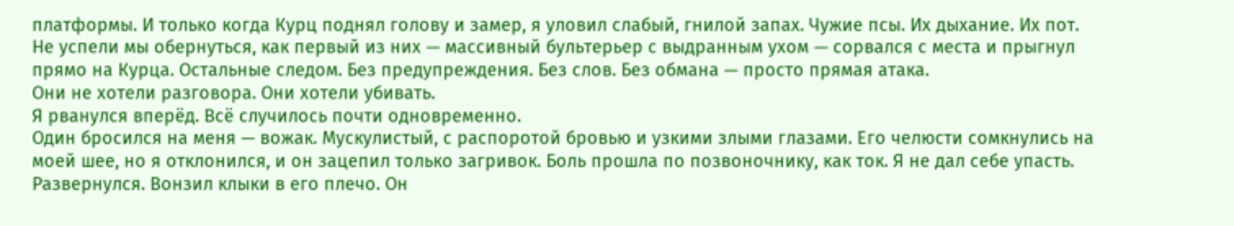платформы. И только когда Курц поднял голову и замер, я уловил слабый, гнилой запах. Чужие псы. Их дыхание. Их пот.
Не успели мы обернуться, как первый из них — массивный бультерьер с выдранным ухом — сорвался с места и прыгнул прямо на Курца. Остальные следом. Без предупреждения. Без слов. Без обмана — просто прямая атака.
Они не хотели разговора. Они хотели убивать.
Я рванулся вперёд. Всё случилось почти одновременно.
Один бросился на меня — вожак. Мускулистый, с распоротой бровью и узкими злыми глазами. Его челюсти сомкнулись на моей шее, но я отклонился, и он зацепил только загривок. Боль прошла по позвоночнику, как ток. Я не дал себе упасть. Развернулся. Вонзил клыки в его плечо. Он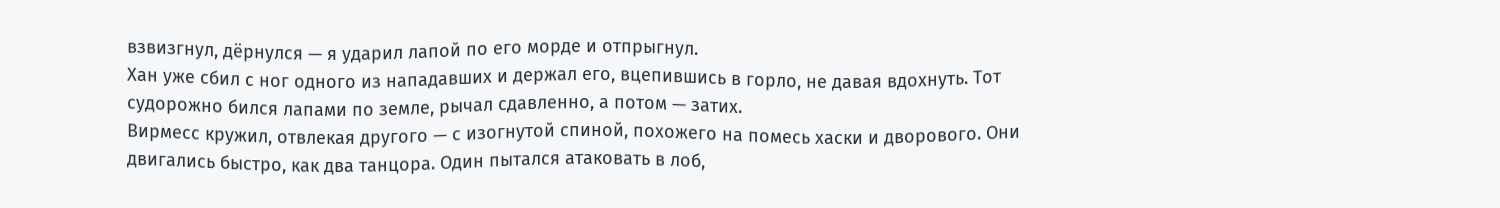взвизгнул, дёрнулся — я ударил лапой по его морде и отпрыгнул.
Хан уже сбил с ног одного из нападавших и держал его, вцепившись в горло, не давая вдохнуть. Тот судорожно бился лапами по земле, рычал сдавленно, а потом — затих.
Вирмесс кружил, отвлекая другого — с изогнутой спиной, похожего на помесь хаски и дворового. Они двигались быстро, как два танцора. Один пытался атаковать в лоб,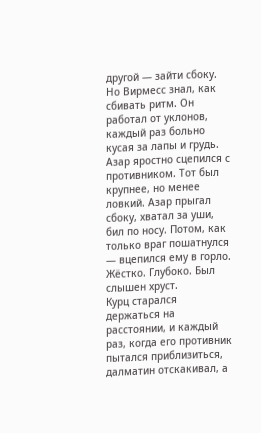другой — зайти сбоку. Но Вирмесс знал, как сбивать ритм. Он работал от уклонов, каждый раз больно кусая за лапы и грудь.
Азар яростно сцепился с противником. Тот был крупнее, но менее ловкий. Азар прыгал сбоку, хватал за уши, бил по носу. Потом, как только враг пошатнулся — вцепился ему в горло. Жёстко. Глубоко. Был слышен хруст.
Курц старался держаться на расстоянии, и каждый раз, когда его противник пытался приблизиться, далматин отскакивал, а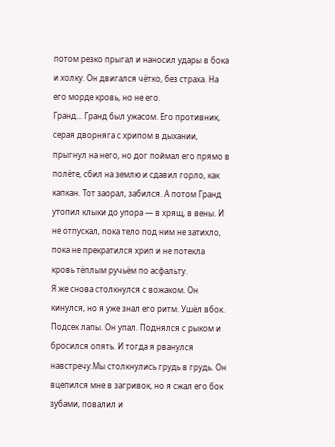потом резко прыгал и наносил удары в бока и холку. Он двигался чётко, без страха. На его морде кровь, но не его.
Гранд... Гранд был ужасом. Его противник, серая дворняга с хрипом в дыхании, прыгнул на него, но дог поймал его прямо в полёте, сбил на землю и сдавил горло, как капкан. Тот заорал, забился. А потом Гранд утопил клыки до упора — в хрящ, в вены. И не отпускал, пока тело под ним не затихло, пока не прекратился хрип и не потекла кровь тёплым ручьём по асфальту.
Я же снова столкнулся с вожаком. Он кинулся, но я уже знал его ритм. Ушёл вбок. Подсек лапы. Он упал. Поднялся с рыком и бросился опять. И тогда я рванулся навстречу.Мы столкнулись грудь в грудь. Он вцепился мне в загривок, но я сжал его бок зубами, повалил и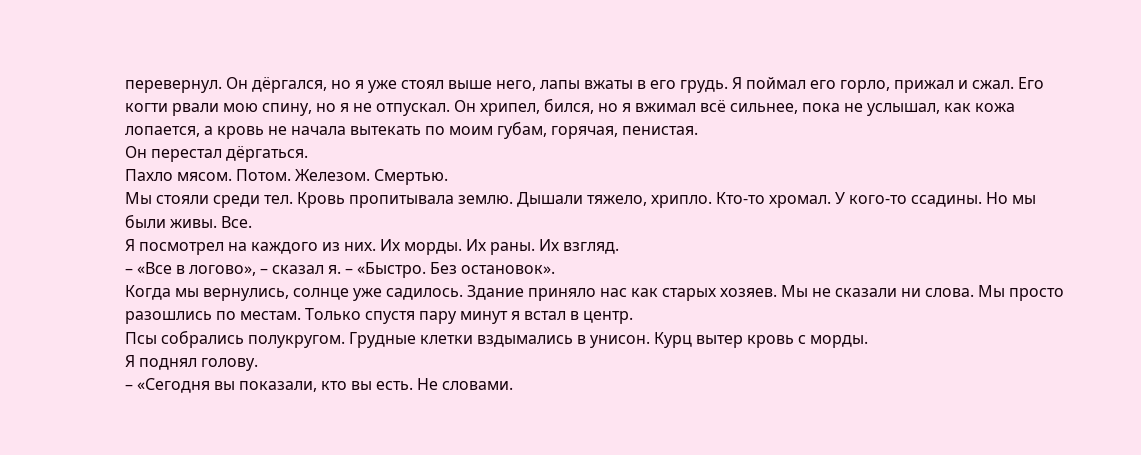перевернул. Он дёргался, но я уже стоял выше него, лапы вжаты в его грудь. Я поймал его горло, прижал и сжал. Его когти рвали мою спину, но я не отпускал. Он хрипел, бился, но я вжимал всё сильнее, пока не услышал, как кожа лопается, а кровь не начала вытекать по моим губам, горячая, пенистая.
Он перестал дёргаться.
Пахло мясом. Потом. Железом. Смертью.
Мы стояли среди тел. Кровь пропитывала землю. Дышали тяжело, хрипло. Кто-то хромал. У кого-то ссадины. Но мы были живы. Все.
Я посмотрел на каждого из них. Их морды. Их раны. Их взгляд.
– «Все в логово», – сказал я. – «Быстро. Без остановок».
Когда мы вернулись, солнце уже садилось. Здание приняло нас как старых хозяев. Мы не сказали ни слова. Мы просто разошлись по местам. Только спустя пару минут я встал в центр.
Псы собрались полукругом. Грудные клетки вздымались в унисон. Курц вытер кровь с морды.
Я поднял голову.
– «Сегодня вы показали, кто вы есть. Не словами.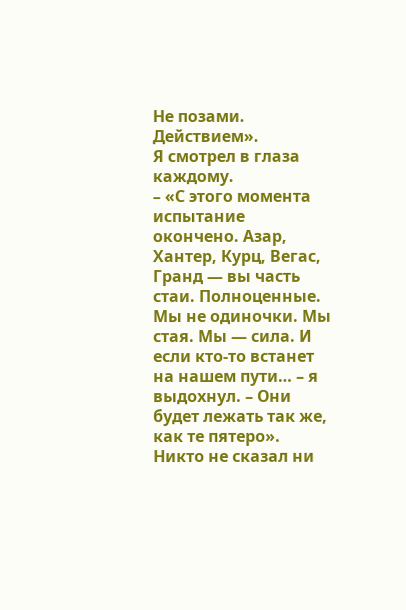Не позами. Действием».
Я смотрел в глаза каждому.
– «С этого момента испытание окончено. Азар, Хантер, Курц, Вегас, Гранд — вы часть стаи. Полноценные. Мы не одиночки. Мы стая. Мы — сила. И если кто-то встанет на нашем пути… – я выдохнул. – Они будет лежать так же, как те пятеро».
Никто не сказал ни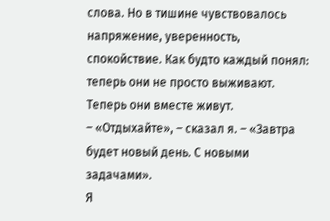слова. Но в тишине чувствовалось напряжение, уверенность, спокойствие. Как будто каждый понял: теперь они не просто выживают. Теперь они вместе живут.
– «Отдыхайте», – сказал я. – «Завтра будет новый день. С новыми задачами».
Я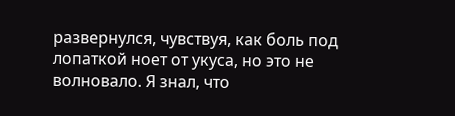развернулся, чувствуя, как боль под лопаткой ноет от укуса, но это не волновало. Я знал, что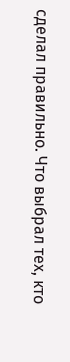сделал правильно. Что выбрал тех, кто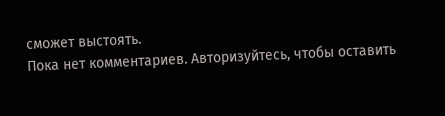сможет выстоять.
Пока нет комментариев. Авторизуйтесь, чтобы оставить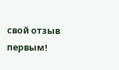свой отзыв первым!